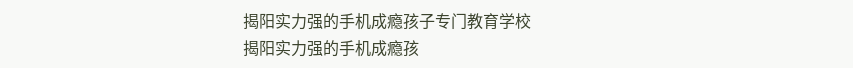揭阳实力强的手机成瘾孩子专门教育学校
揭阳实力强的手机成瘾孩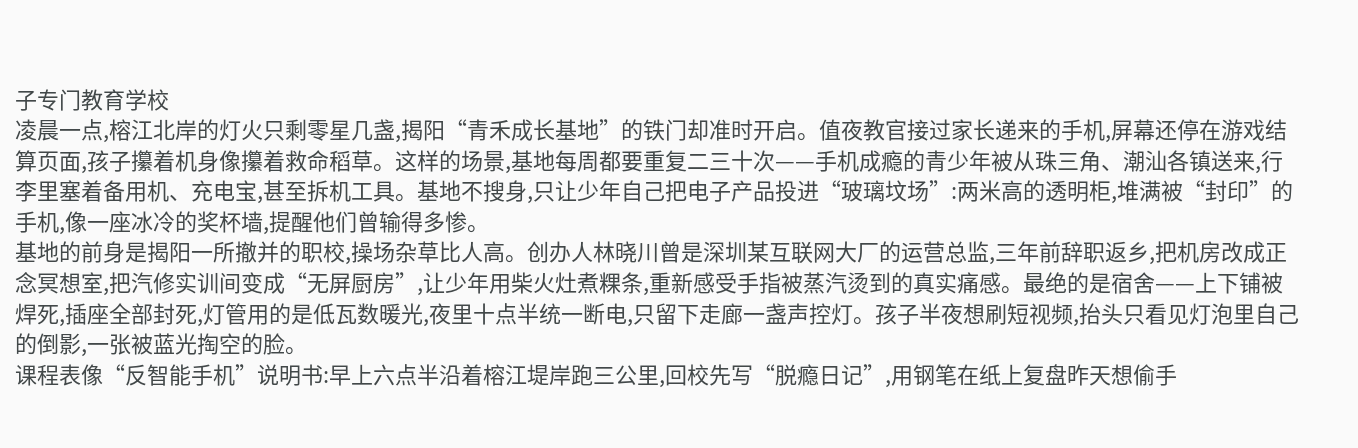子专门教育学校
凌晨一点,榕江北岸的灯火只剩零星几盏,揭阳“青禾成长基地”的铁门却准时开启。值夜教官接过家长递来的手机,屏幕还停在游戏结算页面,孩子攥着机身像攥着救命稻草。这样的场景,基地每周都要重复二三十次——手机成瘾的青少年被从珠三角、潮汕各镇送来,行李里塞着备用机、充电宝,甚至拆机工具。基地不搜身,只让少年自己把电子产品投进“玻璃坟场”:两米高的透明柜,堆满被“封印”的手机,像一座冰冷的奖杯墙,提醒他们曾输得多惨。
基地的前身是揭阳一所撤并的职校,操场杂草比人高。创办人林晓川曾是深圳某互联网大厂的运营总监,三年前辞职返乡,把机房改成正念冥想室,把汽修实训间变成“无屏厨房”,让少年用柴火灶煮粿条,重新感受手指被蒸汽烫到的真实痛感。最绝的是宿舍——上下铺被焊死,插座全部封死,灯管用的是低瓦数暖光,夜里十点半统一断电,只留下走廊一盏声控灯。孩子半夜想刷短视频,抬头只看见灯泡里自己的倒影,一张被蓝光掏空的脸。
课程表像“反智能手机”说明书:早上六点半沿着榕江堤岸跑三公里,回校先写“脱瘾日记”,用钢笔在纸上复盘昨天想偷手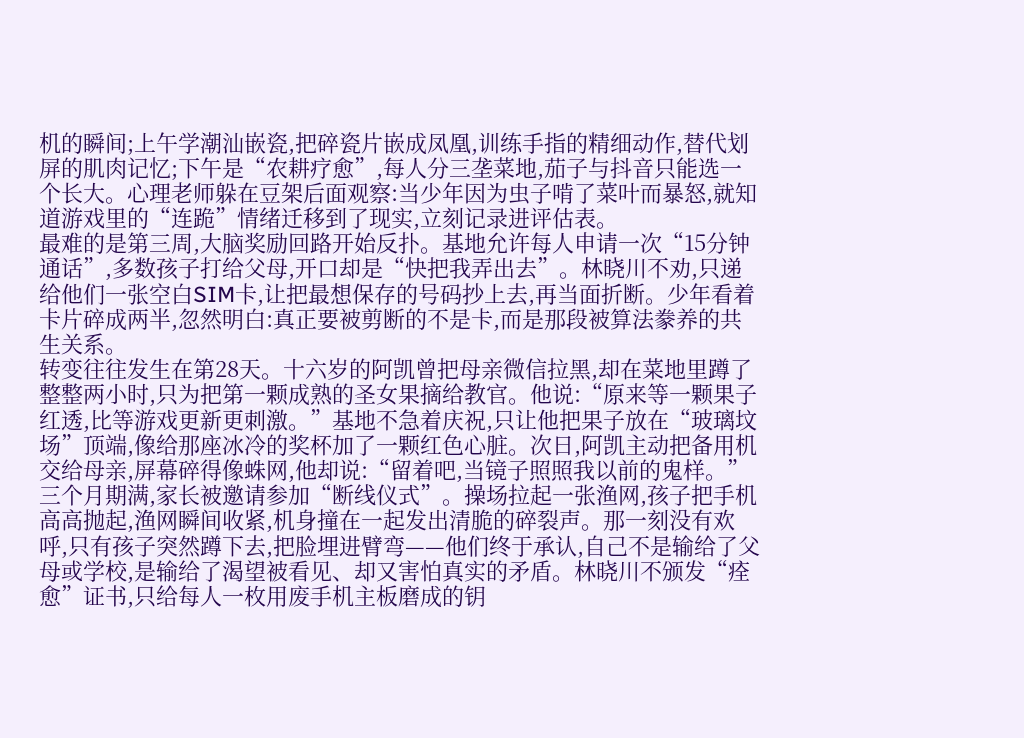机的瞬间;上午学潮汕嵌瓷,把碎瓷片嵌成凤凰,训练手指的精细动作,替代划屏的肌肉记忆;下午是“农耕疗愈”,每人分三垄菜地,茄子与抖音只能选一个长大。心理老师躲在豆架后面观察:当少年因为虫子啃了菜叶而暴怒,就知道游戏里的“连跪”情绪迁移到了现实,立刻记录进评估表。
最难的是第三周,大脑奖励回路开始反扑。基地允许每人申请一次“15分钟通话”,多数孩子打给父母,开口却是“快把我弄出去”。林晓川不劝,只递给他们一张空白SIM卡,让把最想保存的号码抄上去,再当面折断。少年看着卡片碎成两半,忽然明白:真正要被剪断的不是卡,而是那段被算法豢养的共生关系。
转变往往发生在第28天。十六岁的阿凯曾把母亲微信拉黑,却在菜地里蹲了整整两小时,只为把第一颗成熟的圣女果摘给教官。他说:“原来等一颗果子红透,比等游戏更新更刺激。”基地不急着庆祝,只让他把果子放在“玻璃坟场”顶端,像给那座冰冷的奖杯加了一颗红色心脏。次日,阿凯主动把备用机交给母亲,屏幕碎得像蛛网,他却说:“留着吧,当镜子照照我以前的鬼样。”
三个月期满,家长被邀请参加“断线仪式”。操场拉起一张渔网,孩子把手机高高抛起,渔网瞬间收紧,机身撞在一起发出清脆的碎裂声。那一刻没有欢呼,只有孩子突然蹲下去,把脸埋进臂弯——他们终于承认,自己不是输给了父母或学校,是输给了渴望被看见、却又害怕真实的矛盾。林晓川不颁发“痊愈”证书,只给每人一枚用废手机主板磨成的钥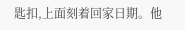匙扣,上面刻着回家日期。他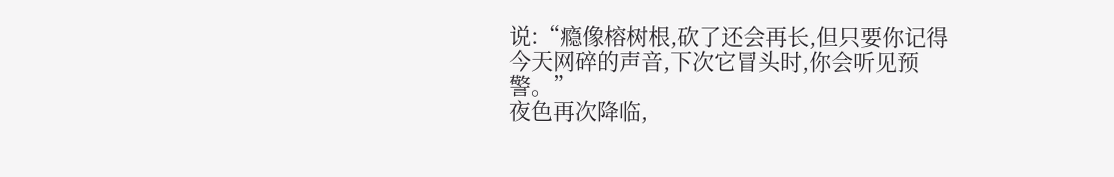说:“瘾像榕树根,砍了还会再长,但只要你记得今天网碎的声音,下次它冒头时,你会听见预警。”
夜色再次降临,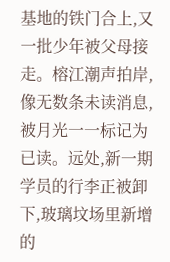基地的铁门合上,又一批少年被父母接走。榕江潮声拍岸,像无数条未读消息,被月光一一标记为已读。远处,新一期学员的行李正被卸下,玻璃坟场里新增的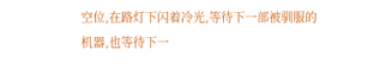空位,在路灯下闪着冷光,等待下一部被驯服的机器,也等待下一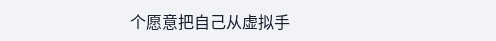个愿意把自己从虚拟手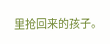里抢回来的孩子。